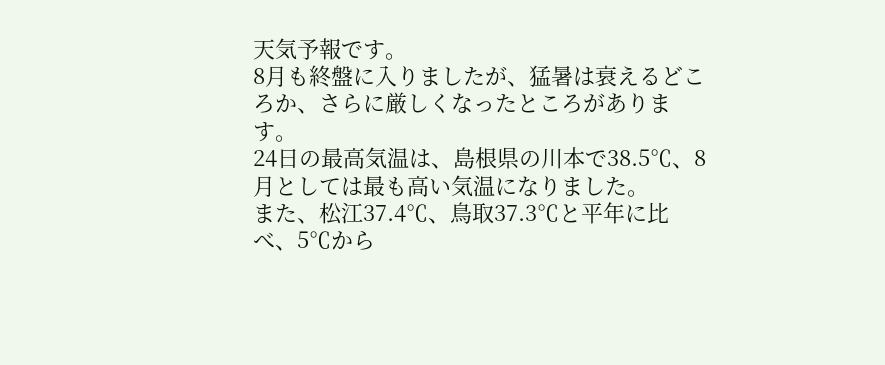天気予報です。
8月も終盤に入りましたが、猛暑は衰えるどころか、さらに厳しくなったところがあります。
24日の最高気温は、島根県の川本で38.5℃、8月としては最も高い気温になりました。
また、松江37.4℃、鳥取37.3℃と平年に比べ、5℃から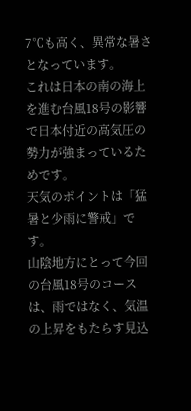7℃も高く、異常な暑さとなっています。
これは日本の南の海上を進む台風18号の影響で日本付近の高気圧の勢力が強まっているためです。
天気のポイントは「猛暑と少雨に警戒」です。
山陰地方にとって今回の台風18号のコースは、雨ではなく、気温の上昇をもたらす見込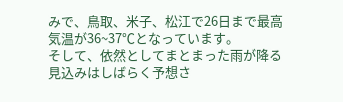みで、鳥取、米子、松江で26日まで最高気温が36~37℃となっています。
そして、依然としてまとまった雨が降る見込みはしばらく予想さ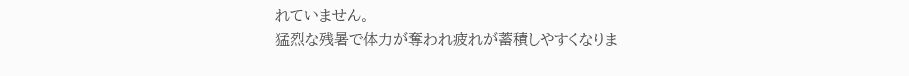れていません。
猛烈な残暑で体力が奪われ疲れが蓄積しやすくなりま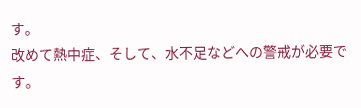す。
改めて熱中症、そして、水不足などへの警戒が必要です。